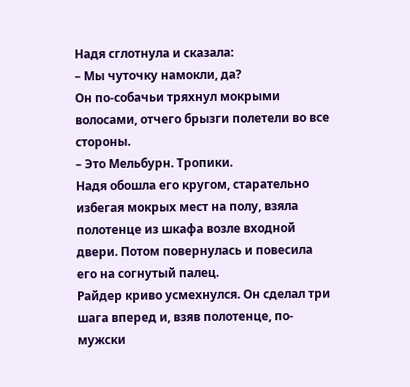Надя сглотнула и сказала:
– Мы чуточку намокли, да?
Он по-собачьи тряхнул мокрыми волосами, отчего брызги полетели во все стороны.
– Это Мельбурн. Тропики.
Надя обошла его кругом, старательно избегая мокрых мест на полу, взяла полотенце из шкафа возле входной двери. Потом повернулась и повесила его на согнутый палец.
Райдер криво усмехнулся. Он сделал три шага вперед и, взяв полотенце, по-мужски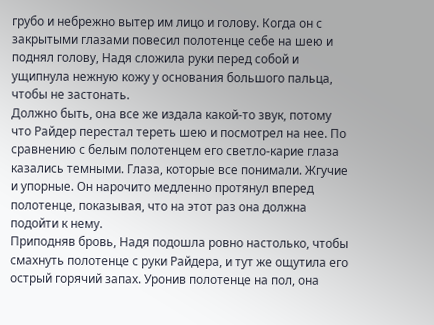грубо и небрежно вытер им лицо и голову. Когда он с закрытыми глазами повесил полотенце себе на шею и поднял голову, Надя сложила руки перед собой и ущипнула нежную кожу у основания большого пальца, чтобы не застонать.
Должно быть, она все же издала какой-то звук, потому что Райдер перестал тереть шею и посмотрел на нее. По сравнению с белым полотенцем его светло-карие глаза казались темными. Глаза, которые все понимали. Жгучие и упорные. Он нарочито медленно протянул вперед полотенце, показывая, что на этот раз она должна подойти к нему.
Приподняв бровь, Надя подошла ровно настолько, чтобы смахнуть полотенце с руки Райдера, и тут же ощутила его острый горячий запах. Уронив полотенце на пол, она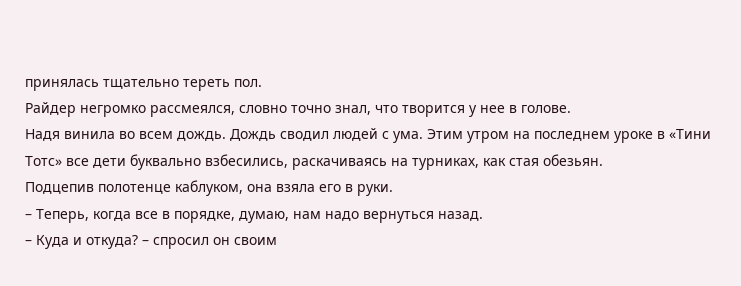принялась тщательно тереть пол.
Райдер негромко рассмеялся, словно точно знал, что творится у нее в голове.
Надя винила во всем дождь. Дождь сводил людей с ума. Этим утром на последнем уроке в «Тини Тотс» все дети буквально взбесились, раскачиваясь на турниках, как стая обезьян.
Подцепив полотенце каблуком, она взяла его в руки.
– Теперь, когда все в порядке, думаю, нам надо вернуться назад.
– Куда и откуда? – спросил он своим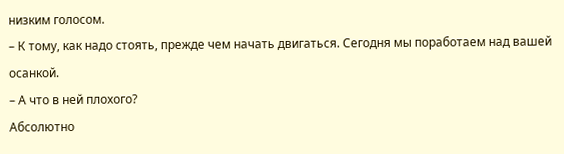низким голосом.
– К тому, как надо стоять, прежде чем начать двигаться. Сегодня мы поработаем над вашей осанкой.
– А что в ней плохого?
Абсолютно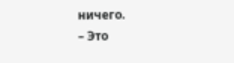ничего.
– Это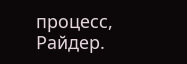процесс, Райдер.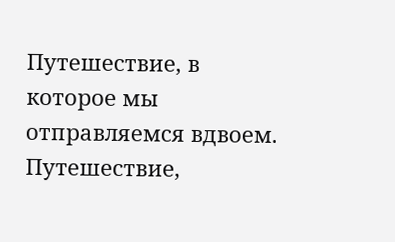Путешествие, в которое мы отправляемся вдвоем. Путешествие,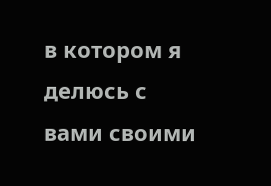в котором я делюсь с вами своими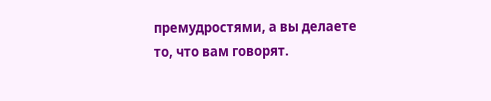премудростями, а вы делаете то, что вам говорят.